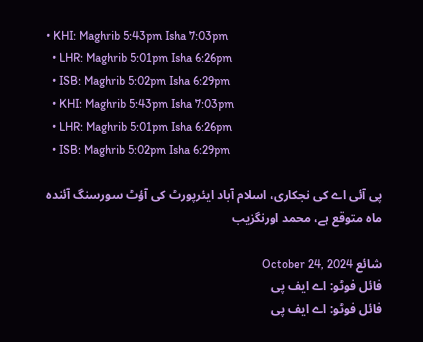• KHI: Maghrib 5:43pm Isha 7:03pm
  • LHR: Maghrib 5:01pm Isha 6:26pm
  • ISB: Maghrib 5:02pm Isha 6:29pm
  • KHI: Maghrib 5:43pm Isha 7:03pm
  • LHR: Maghrib 5:01pm Isha 6:26pm
  • ISB: Maghrib 5:02pm Isha 6:29pm

پی آئی اے کی نجکاری، اسلام آباد ایئرپورٹ کی آؤٹ سورسنگ آئندہ ماہ متوقع ہے، محمد اورنگزیب

شائع October 24, 2024
فائل فوٹو: اے ایف پی
فائل فوٹو: اے ایف پی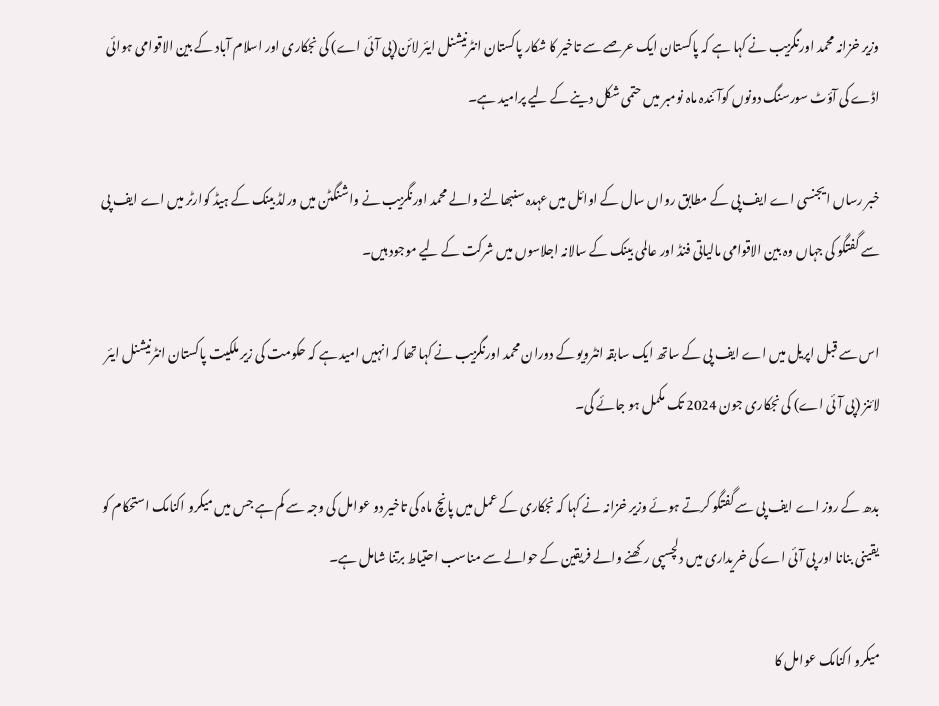وزیر خزانہ محمد اورنگزیب نے کہا ہے کہ پاکستان ایک عرصے سے تاخیر کا شکار پاکستان انٹرنیشنل ایئر لائن(پی آئی اے) کی نجکاری اور اسلام آباد کے بین الاقوامی ہوائی اڈے کی آؤٹ سورسنگ دونوں کوآئندہ ماہ نومبر میں حتمی شکل دینے کے لیے پرامید ہے۔

خبر رساں ایجنسی اے ایف پی کے مطابق رواں سال کے اوائل میں عہدہ سنبھالنے والے محمد اورنگزیب نے واشنگٹن میں ورلڈ بینک کے ہیڈ کوارٹر میں اے ایف پی سے گفتگو کی جہاں وہ بین الاقوامی مالیاتی فنڈ اور عالمی بینک کے سالانہ اجلاسوں میں شرکت کے لیے موجود ہیں۔

اس سے قبل اپریل میں اے ایف پی کے ساتھ ایک سابقہ انٹرویو کے دوران محمد اورنگزیب نے کہا تھا کہ انہیں امید ہے کہ حکومت کی زیر ملکیت پاکستان انٹرنیشنل ایئر لائنز (پی آئی اے) کی نجکاری جون 2024 تک مکمل ہو جائے گی۔

بدھ کے روز اے ایف پی سے گفتگو کرتے ہوئے وزیر خزانہ نے کہا کہ نجکاری کے عمل میں پانچ ماہ کی تاخیر دو عوامل کی وجہ سے کم ہے جس میں میکرو اکنامک استحکام کو یقینی بنانا اور پی آئی اے کی خریداری میں دلچسپی رکھنے والے فریقین کے حوالے سے مناسب احتیاط برتنا شامل ہے۔

میکرو اکنامک عوامل کا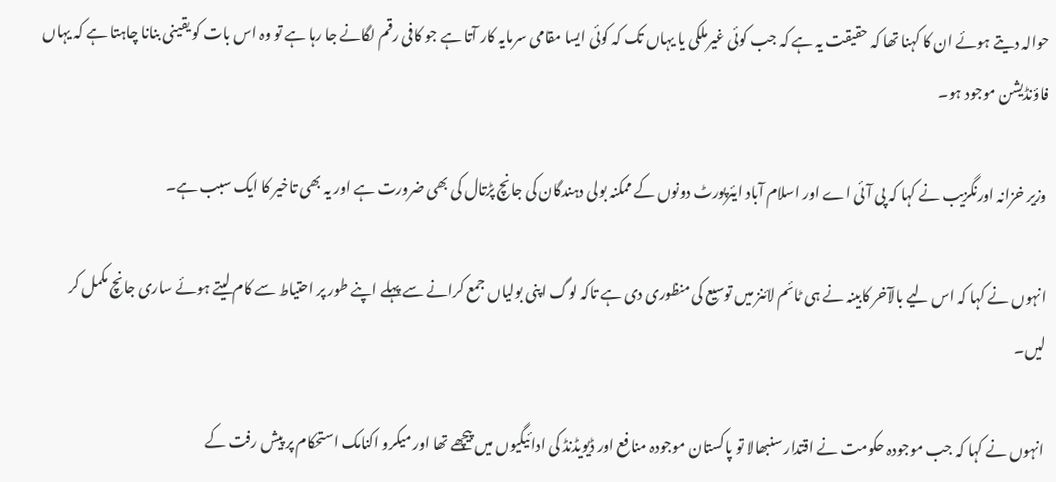حوالہ دیتے ہوئے ان کا کہنا تھا کہ حقیقت یہ ہے کہ جب کوئی غیرملکی یا یہاں تک کہ کوئی ایسا مقامی سرمایہ کار آتا ہے جو کافی رقم لگانے جا رہا ہے تو وہ اس بات کو یقینی بنانا چاہتا ہے کہ یہاں فاؤنڈیشن موجود ہو۔

وزیر خزانہ اورنگزیب نے کہا کہ پی آئی اے اور اسلام آباد ایئرپورٹ دونوں کے ممکنہ بولی دہندگان کی جانچ پڑتال کی بھی ضرورت ہے اور یہ بھی تاخیر کا ایک سبب ہے۔

انہوں نے کہا کہ اس لیے بالآخر کابینہ نے ہی ٹائم لائنز میں توسیع کی منظوری دی ہے تاکہ لوگ اپنی بولیاں جمع کرانے سے پہلے اپنے طور پر احتیاط سے کام لیتے ہوئے ساری جانچ مکمل کر لیں۔

انہوں نے کہا کہ جب موجودہ حکومت نے اقتدار سنبھالا تو پاکستان موجودہ منافع اور ڈیویڈنڈ کی ادائیگیوں میں پیچھے تھا اور میکرو اکنامک استحکام پر پیش رفت کے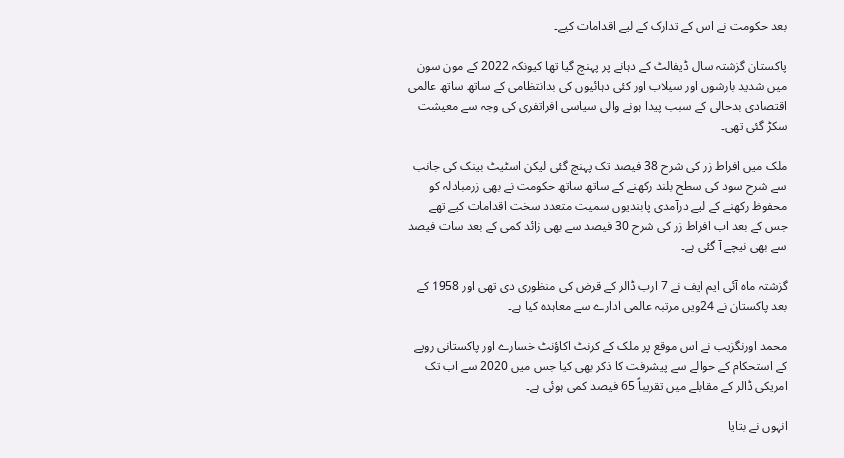بعد حکومت نے اس کے تدارک کے لیے اقدامات کیے۔

پاکستان گزشتہ سال ڈیفالٹ کے دہانے پر پہنچ گیا تھا کیونکہ 2022 کے مون سون میں شدید بارشوں اور سیلاب اور کئی دہائیوں کی بدانتظامی کے ساتھ ساتھ عالمی اقتصادی بدحالی کے سبب پیدا ہونے والی سیاسی افراتفری کی وجہ سے معیشت سکڑ گئی تھی۔

ملک میں افراط زر کی شرح 38 فیصد تک پہنچ گئی لیکن اسٹیٹ بینک کی جانب سے شرح سود کی سطح بلند رکھنے کے ساتھ ساتھ حکومت نے بھی زرمبادلہ کو محفوظ رکھنے کے لیے درآمدی پابندیوں سمیت متعدد سخت اقدامات کیے تھے جس کے بعد اب افراط زر کی شرح 30 فیصد سے بھی زائد کمی کے بعد سات فیصد سے بھی نیچے آ گئی ہے۔

گزشتہ ماہ آئی ایم ایف نے 7 ارب ڈالر کے قرض کی منظوری دی تھی اور 1958 کے بعد پاکستان نے 24ویں مرتبہ عالمی ادارے سے معاہدہ کیا ہے۔

محمد اورنگزیب نے اس موقع پر ملک کے کرنٹ اکاؤنٹ خسارے اور پاکستانی روپے کے استحکام کے حوالے سے پیشرفت کا ذکر بھی کیا جس میں 2020 سے اب تک امریکی ڈالر کے مقابلے میں تقریباً 65 فیصد کمی ہوئی ہے۔

انہوں نے بتایا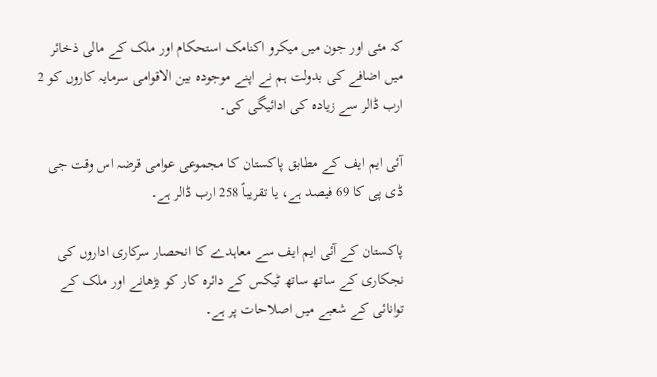کہ مئی اور جون میں میکرو اکنامک استحکام اور ملک کے مالی ذخائر میں اضافے کی بدولت ہم نے اپنے موجودہ بین الاقوامی سرمایہ کاروں کو 2 ارب ڈالر سے زیادہ کی ادائیگی کی۔

آئی ایم ایف کے مطابق پاکستان کا مجموعی عوامی قرضہ اس وقت جی ڈی پی کا 69 فیصد ہے، یا تقریباً 258 ارب ڈالر ہے۔

پاکستان کے آئی ایم ایف سے معاہدے کا انحصار سرکاری اداروں کی نجکاری کے ساتھ ساتھ ٹیکس کے دائرہ کار کو بڑھانے اور ملک کے توانائی کے شعبے میں اصلاحات پر ہے۔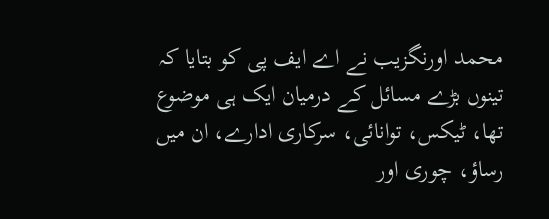محمد اورنگزیب نے اے ایف پی کو بتایا کہ تینوں بڑے مسائل کے درمیان ایک ہی موضوع تھا، ٹیکس، توانائی، سرکاری ادارے، ان میں رساؤ، چوری اور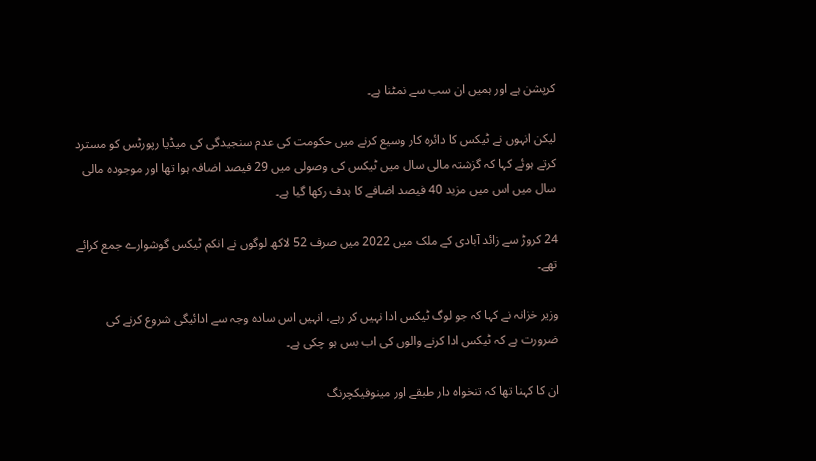کرپشن ہے اور ہمیں ان سب سے نمٹنا ہے۔

لیکن انہوں نے ٹیکس کا دائرہ کار وسیع کرنے میں حکومت کی عدم سنجیدگی کی میڈیا رپورٹس کو مسترد کرتے ہوئے کہا کہ گزشتہ مالی سال میں ٹیکس کی وصولی میں 29 فیصد اضافہ ہوا تھا اور موجودہ مالی سال میں اس میں مزید 40 فیصد اضافے کا ہدف رکھا گیا ہے۔

24 کروڑ سے زائد آبادی کے ملک میں 2022 میں صرف 52 لاکھ لوگوں نے انکم ٹیکس گوشوارے جمع کرائے تھے۔

وزیر خزانہ نے کہا کہ جو لوگ ٹیکس ادا نہیں کر رہے، انہیں اس سادہ وجہ سے ادائیگی شروع کرنے کی ضرورت ہے کہ ٹیکس ادا کرنے والوں کی اب بس ہو چکی ہے۔

ان کا کہنا تھا کہ تنخواہ دار طبقے اور مینوفیکچرنگ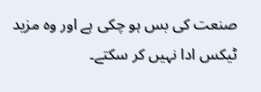صنعت کی بس ہو چکی ہے اور وہ مزید ٹیکس ادا نہیں کر سکتے۔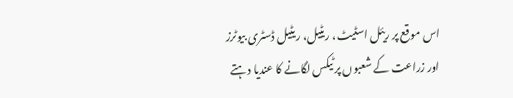اس موقع پر ریئل اسٹیٹ، ریٹیل، ریٹیل ڈسٹری بیوٹرز اور زراعت کے شعبوں پر ٹیکس لگانے کا عندیا دہتے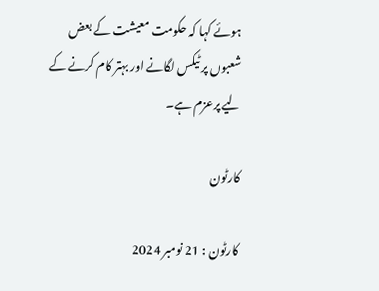ہوئے کہا کہ حکومت معیشت کے بعض شعبوں پر ٹیکس لگانے اور بہتر کام کرنے کے لیے پرعزم ہے۔

کارٹون

کارٹون : 21 نومبر 2024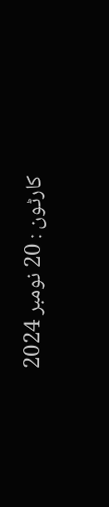کارٹون : 20 نومبر 2024